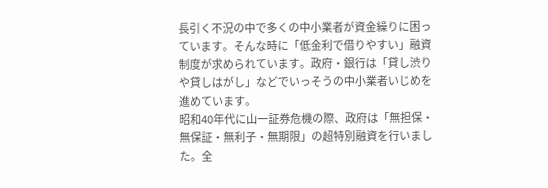長引く不況の中で多くの中小業者が資金繰りに困っています。そんな時に「低金利で借りやすい」融資制度が求められています。政府・銀行は「貸し渋りや貸しはがし」などでいっそうの中小業者いじめを進めています。
昭和40年代に山一証券危機の際、政府は「無担保・無保証・無利子・無期限」の超特別融資を行いました。全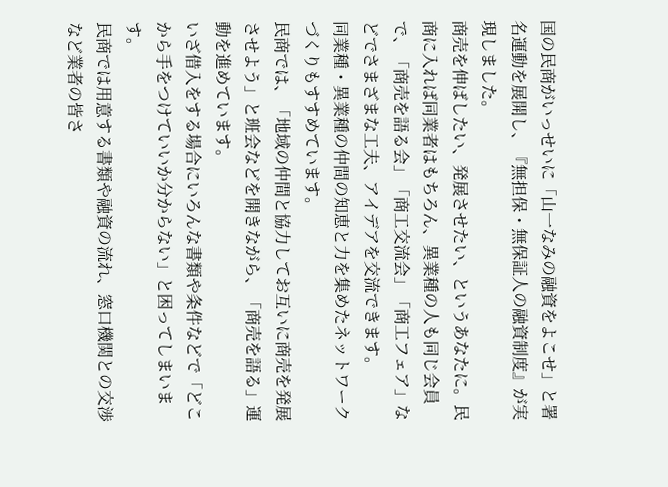国の民商がいっせいに「山一なみの融資をよこせ」と署名運動を展開し、『無担保・無保証人の融資制度』が実現しました。
商売を伸ばしたい、発展させたい、というあなたに。民商に入れば同業者はもちろん、異業種の人も同じ会員で、「商売を語る会」「商工交流会」「商工フェア」などでさまざまな工夫、アイデアを交流できます。
同業種・異業種の仲間の知恵と力を集めたネットワークづくりもすすめています。
民商では、「地域の仲間と協力してお互いに商売を発展させよう」と班会などを開きながら、「商売を語る」運動を進めています。
いざ借入をする場合にいろんな書類や条件などで「どこから手をつけていいか分からない」と困ってしまいます。
民商では用意する書類や融資の流れ、窓口機関との交渉など業者の皆さ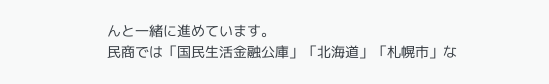んと一緒に進めています。
民商では「国民生活金融公庫」「北海道」「札幌市」な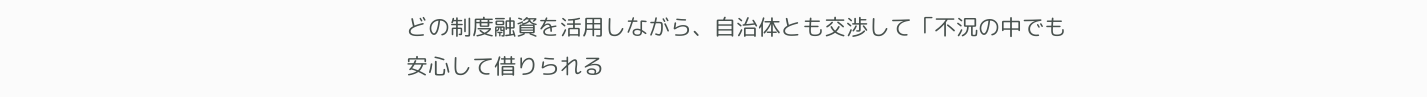どの制度融資を活用しながら、自治体とも交渉して「不況の中でも安心して借りられる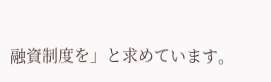融資制度を」と求めています。